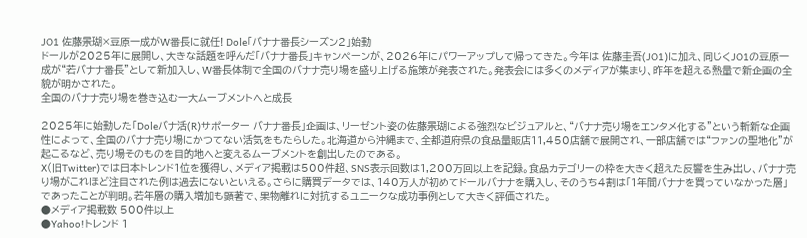JO1 佐藤景瑚×豆原一成がW番長に就任! Dole「バナナ番長シーズン2」始動
ドールが2025年に展開し、大きな話題を呼んだ「バナナ番長」キャンペーンが、2026年にパワーアップして帰ってきた。今年は 佐藤圭吾(JO1)に加え、同じくJO1の豆原一成が“若バナナ番長”として新加入し、W番長体制で全国のバナナ売り場を盛り上げる施策が発表された。発表会には多くのメディアが集まり、昨年を超える熱量で新企画の全貌が明かされた。
全国のバナナ売り場を巻き込む一大ムーブメントへと成長

2025年に始動した「Doleバナ活(R)サポーター バナナ番長」企画は、リーゼント姿の佐藤景瑚による強烈なビジュアルと、“バナナ売り場をエンタメ化する”という斬新な企画性によって、全国のバナナ売り場にかつてない活気をもたらした。北海道から沖縄まで、全都道府県の食品量販店11,450店舗で展開され、一部店舗では“ファンの聖地化”が起こるなど、売り場そのものを目的地へと変えるムーブメントを創出したのである。
X(旧Twitter)では日本トレンド1位を獲得し、メディア掲載は500件超、SNS表示回数は1,200万回以上を記録。食品カテゴリーの枠を大きく超えた反響を生み出し、バナナ売り場がこれほど注目された例は過去にないといえる。さらに購買データでは、140万人が初めてドールバナナを購入し、そのうち4割は「1年間バナナを買っていなかった層」であったことが判明。若年層の購入増加も顕著で、果物離れに対抗するユニークな成功事例として大きく評価された。
●メディア掲載数 500件以上
●Yahoo!トレンド 1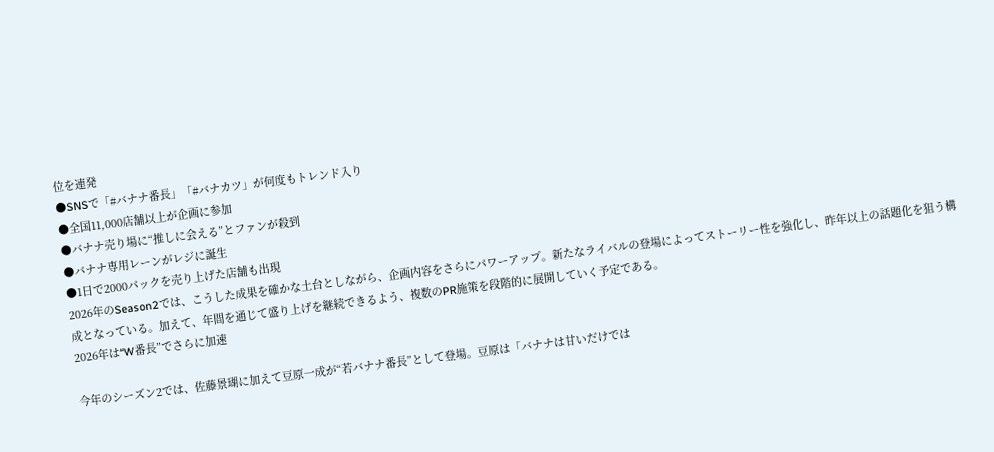位を連発
●SNSで「#バナナ番長」「#バナカツ」が何度もトレンド入り
●全国11,000店舗以上が企画に参加
●バナナ売り場に“推しに会える”とファンが殺到
●バナナ専用レーンがレジに誕生
●1日で2000パックを売り上げた店舗も出現
2026年のSeason2では、こうした成果を確かな土台としながら、企画内容をさらにパワーアップ。新たなライバルの登場によってストーリー性を強化し、昨年以上の話題化を狙う構成となっている。加えて、年間を通じて盛り上げを継続できるよう、複数のPR施策を段階的に展開していく予定である。
2026年は“W番長”でさらに加速

今年のシーズン2では、佐藤景瑚に加えて豆原一成が“若バナナ番長”として登場。豆原は「バナナは甘いだけでは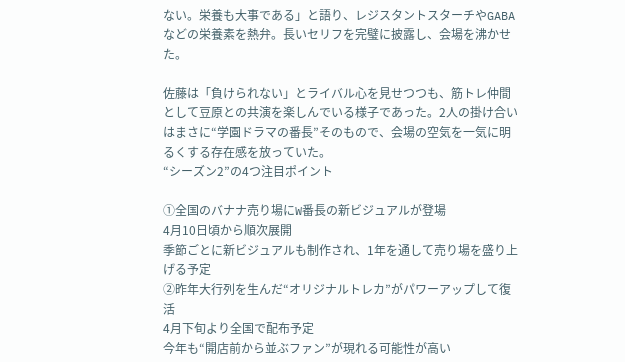ない。栄養も大事である」と語り、レジスタントスターチやGABAなどの栄養素を熱弁。長いセリフを完璧に披露し、会場を沸かせた。

佐藤は「負けられない」とライバル心を見せつつも、筋トレ仲間として豆原との共演を楽しんでいる様子であった。2人の掛け合いはまさに“学園ドラマの番長”そのもので、会場の空気を一気に明るくする存在感を放っていた。
“シーズン2”の4つ注目ポイント

①全国のバナナ売り場にW番長の新ビジュアルが登場
4月10日頃から順次展開
季節ごとに新ビジュアルも制作され、1年を通して売り場を盛り上げる予定
②昨年大行列を生んだ“オリジナルトレカ”がパワーアップして復活
4月下旬より全国で配布予定
今年も“開店前から並ぶファン”が現れる可能性が高い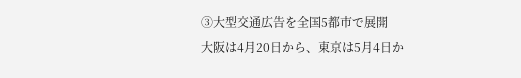③大型交通広告を全国5都市で展開
大阪は4月20日から、東京は5月4日か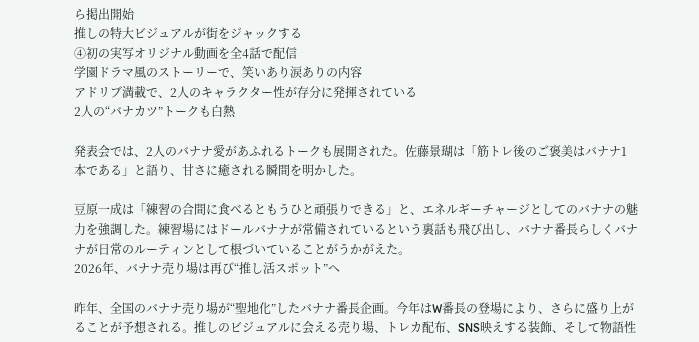ら掲出開始
推しの特大ビジュアルが街をジャックする
④初の実写オリジナル動画を全4話で配信
学園ドラマ風のストーリーで、笑いあり涙ありの内容
アドリブ満載で、2人のキャラクター性が存分に発揮されている
2人の“バナカツ”トークも白熱

発表会では、2人のバナナ愛があふれるトークも展開された。佐藤景瑚は「筋トレ後のご褒美はバナナ1本である」と語り、甘さに癒される瞬間を明かした。

豆原一成は「練習の合間に食べるともうひと頑張りできる」と、エネルギーチャージとしてのバナナの魅力を強調した。練習場にはドールバナナが常備されているという裏話も飛び出し、バナナ番長らしくバナナが日常のルーティンとして根づいていることがうかがえた。
2026年、バナナ売り場は再び“推し活スポット”へ

昨年、全国のバナナ売り場が“聖地化”したバナナ番長企画。今年はW番長の登場により、さらに盛り上がることが予想される。推しのビジュアルに会える売り場、トレカ配布、SNS映えする装飾、そして物語性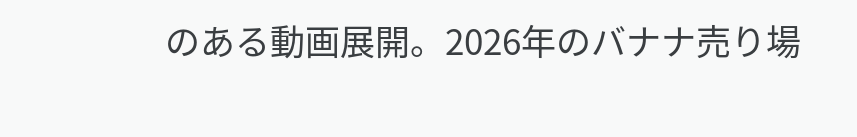のある動画展開。2026年のバナナ売り場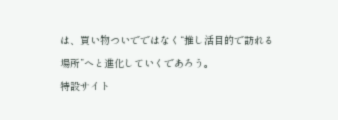は、買い物ついでではなく“推し活目的で訪れる場所”へと進化していくであろう。
特設サイト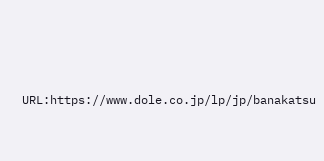URL:https://www.dole.co.jp/lp/jp/banakatsu